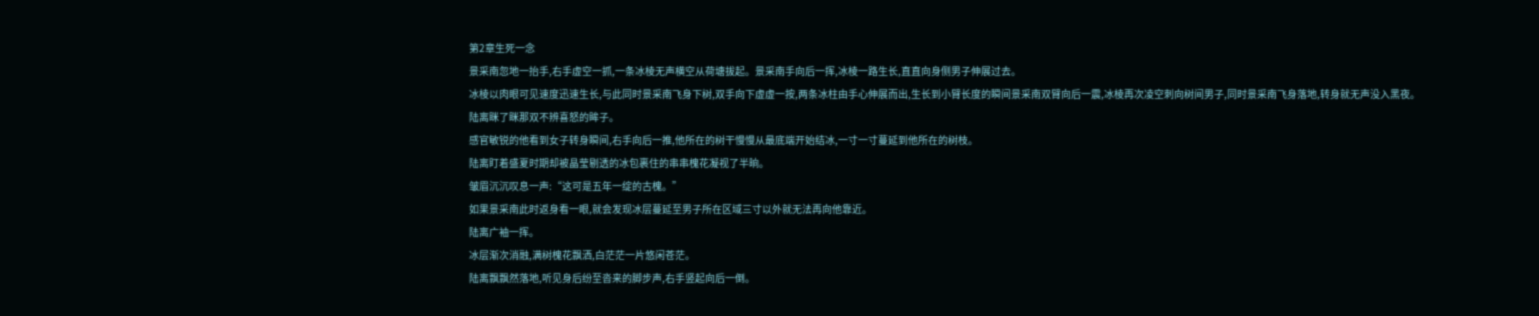第2章生死一念
景采南忽地一抬手,右手虚空一抓,一条冰棱无声横空从荷塘拔起。景采南手向后一挥,冰棱一路生长,直直向身侧男子伸展过去。
冰棱以肉眼可见速度迅速生长,与此同时景采南飞身下树,双手向下虚虚一按,两条冰柱由手心伸展而出,生长到小臂长度的瞬间景采南双臂向后一震,冰棱再次凌空刺向树间男子,同时景采南飞身落地,转身就无声没入黑夜。
陆离眯了眯那双不辨喜怒的眸子。
感官敏锐的他看到女子转身瞬间,右手向后一推,他所在的树干慢慢从最底端开始结冰,一寸一寸蔓延到他所在的树枝。
陆离盯着盛夏时期却被晶莹剔透的冰包裹住的串串槐花凝视了半晌。
皱眉沉沉叹息一声:“这可是五年一绽的古槐。”
如果景采南此时返身看一眼,就会发现冰层蔓延至男子所在区域三寸以外就无法再向他靠近。
陆离广袖一挥。
冰层渐次消融,满树槐花飘洒,白茫茫一片悠闲苍茫。
陆离飘飘然落地,听见身后纷至沓来的脚步声,右手竖起向后一倒。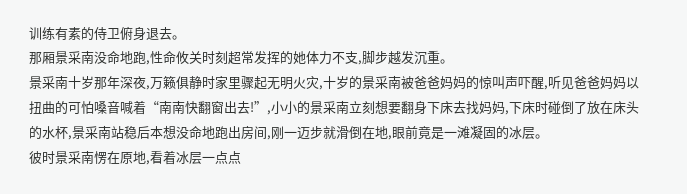训练有素的侍卫俯身退去。
那厢景采南没命地跑,性命攸关时刻超常发挥的她体力不支,脚步越发沉重。
景采南十岁那年深夜,万籁俱静时家里骤起无明火灾,十岁的景采南被爸爸妈妈的惊叫声吓醒,听见爸爸妈妈以扭曲的可怕嗓音喊着“南南快翻窗出去!”,小小的景采南立刻想要翻身下床去找妈妈,下床时碰倒了放在床头的水杯,景采南站稳后本想没命地跑出房间,刚一迈步就滑倒在地,眼前竟是一滩凝固的冰层。
彼时景采南愣在原地,看着冰层一点点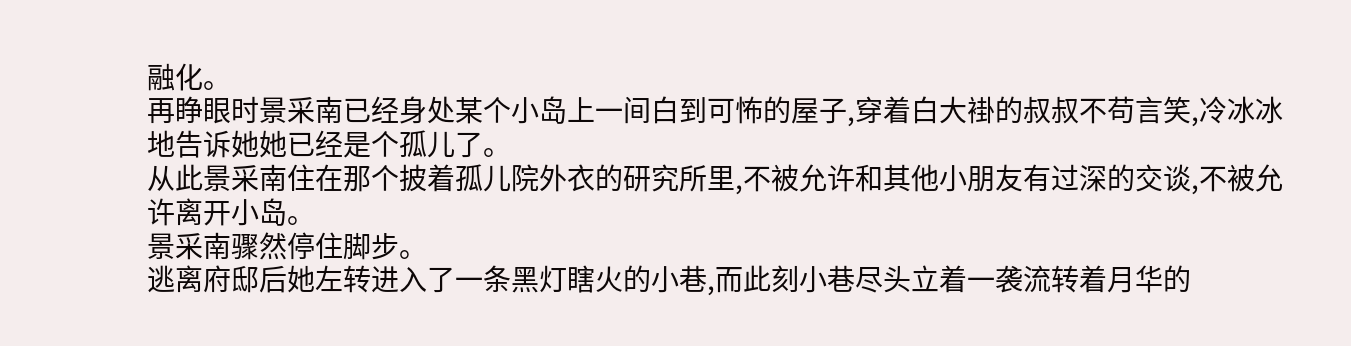融化。
再睁眼时景采南已经身处某个小岛上一间白到可怖的屋子,穿着白大褂的叔叔不苟言笑,冷冰冰地告诉她她已经是个孤儿了。
从此景采南住在那个披着孤儿院外衣的研究所里,不被允许和其他小朋友有过深的交谈,不被允许离开小岛。
景采南骤然停住脚步。
逃离府邸后她左转进入了一条黑灯瞎火的小巷,而此刻小巷尽头立着一袭流转着月华的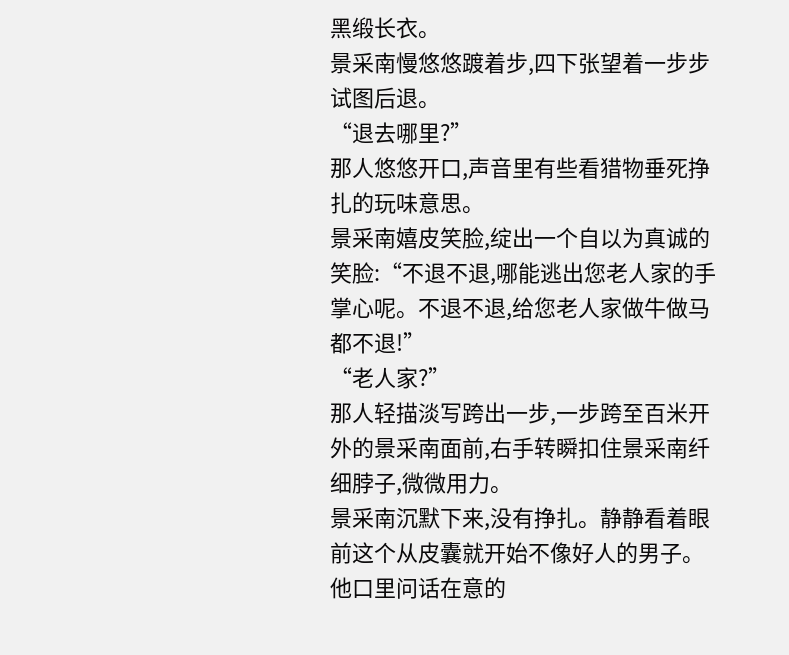黑缎长衣。
景采南慢悠悠踱着步,四下张望着一步步试图后退。
“退去哪里?”
那人悠悠开口,声音里有些看猎物垂死挣扎的玩味意思。
景采南嬉皮笑脸,绽出一个自以为真诚的笑脸:“不退不退,哪能逃出您老人家的手掌心呢。不退不退,给您老人家做牛做马都不退!”
“老人家?”
那人轻描淡写跨出一步,一步跨至百米开外的景采南面前,右手转瞬扣住景采南纤细脖子,微微用力。
景采南沉默下来,没有挣扎。静静看着眼前这个从皮囊就开始不像好人的男子。
他口里问话在意的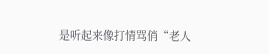是听起来像打情骂俏“老人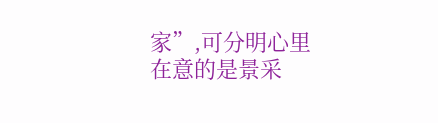家”,可分明心里在意的是景采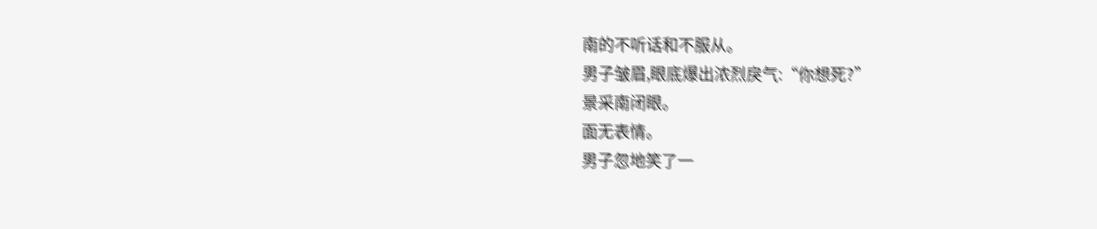南的不听话和不服从。
男子皱眉,眼底爆出浓烈戾气:“你想死?”
景采南闭眼。
面无表情。
男子忽地笑了一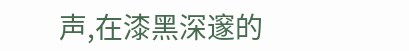声,在漆黑深邃的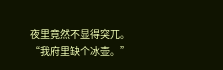夜里竟然不显得突兀。
“我府里缺个冰壶。”